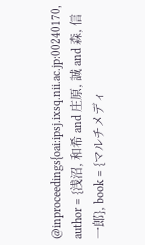@inproceedings{oai:ipsj.ixsq.nii.ac.jp:00240170, author = {浅沼, 和希 and 庄原, 誠 and 森, 信一郎}, book = {マルチメディ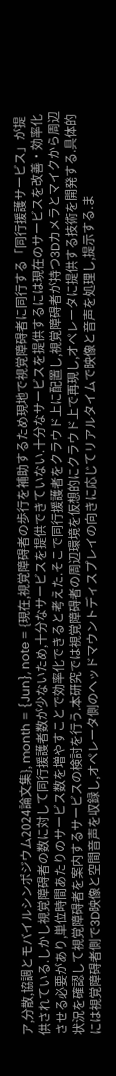ア,分散,協調とモバイルシンポジウム2024論文集}, month = {Jun}, note = {現在,視覚障碍者の歩行を補助するため現地で視覚障碍者に同行する「同行援護サービス」が提供されている.しかし視覚障碍者の数に対して同行援護者数が少ないため,十分なサービスを提供できていない.十分なサービスを提供するには現在のサービスを改善・効率化させる必要があり,単位時間あたりのサービス数を増やすことで効率化できると考えた.そこで同行援護者をクラウド上に配置し,視覚障碍者が持つ3Dカメラとマイクから周辺状況を確認して視覚障碍者を案内するサービスの検討を行う.本研究では視覚障碍者の周辺環境を仮想的にクラウド上で再現し,オペレータに提供する技術を開発する.具体的には視覚障碍者側で3D映像と空間音声を収録し,オペレータ側のヘッドマウントディスプレイの向きに応じてリアルタイムで映像と音声を処理し,提示する.ま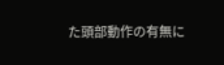た頭部動作の有無に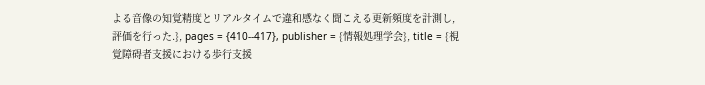よる音像の知覚精度とリアルタイムで違和感なく聞こえる更新頻度を計測し,評価を行った.}, pages = {410--417}, publisher = {情報処理学会}, title = {視覚障碍者支援における歩行支援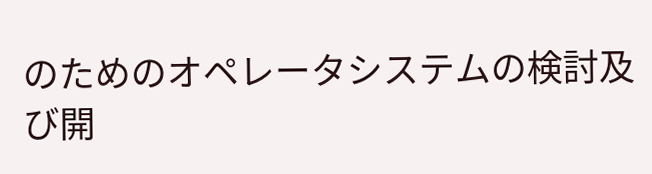のためのオペレータシステムの検討及び開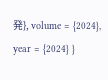発}, volume = {2024}, year = {2024} }